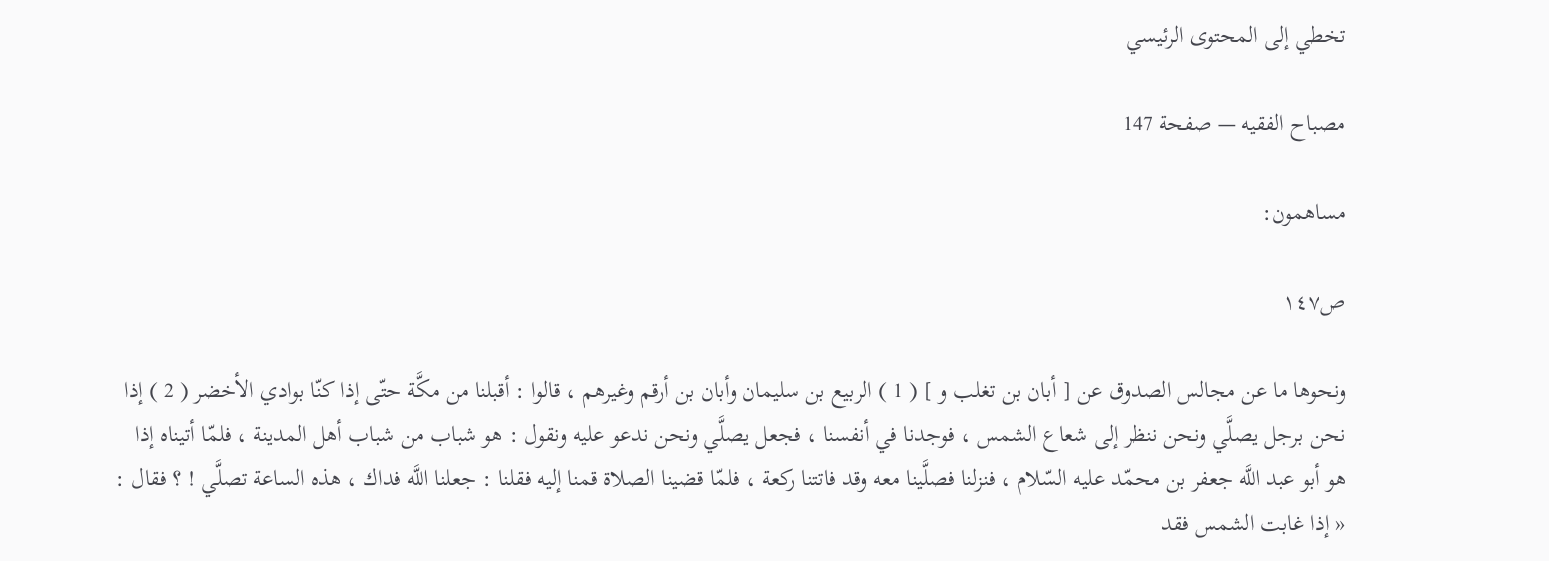تخطي إلى المحتوى الرئيسي

مصباح الفقيه — صفحة 147

مساهمون:

ص١٤٧

ونحوها ما عن مجالس الصدوق عن [ أبان بن تغلب و ] ( 1 ) الربيع بن سليمان وأبان بن أرقم وغيرهم ، قالوا : أقبلنا من مكَّة حتّى إذا كنّا بوادي الأخضر ( 2 ) إذا نحن برجل يصلَّي ونحن ننظر إلى شعاع الشمس ، فوجدنا في أنفسنا ، فجعل يصلَّي ونحن ندعو عليه ونقول : هو شباب من شباب أهل المدينة ، فلمّا أتيناه إذا هو أبو عبد اللَّه جعفر بن محمّد عليه السّلام ، فنزلنا فصلَّينا معه وقد فاتتنا ركعة ، فلمّا قضينا الصلاة قمنا إليه فقلنا : جعلنا اللَّه فداك ، هذه الساعة تصلَّي ! ؟ فقال : « إذا غابت الشمس فقد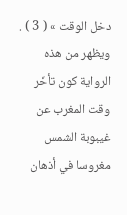دخل الوقت » ( 3 ) . ويظهر من هذه الرواية كون تأخّر وقت المغرب عن غيبوبة الشمس مغروسا في أذهان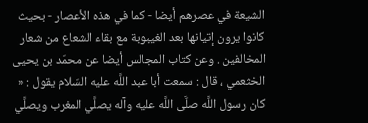الشيعة في عصرهم أيضا - كما في هذه الأعصار - بحيث كانوا يرون إتيانها بعد الغيبوبة مع بقاء الشعاع من شعار المخالفين . وعن كتاب المجالس أيضا عن محمّد بن يحيى الخثعمي ، قال : سمعت أبا عبد اللَّه عليه السّلام يقول : « كان رسول اللَّه صلَّى اللَّه عليه وآله يصلَّي المغرب ويصلَّي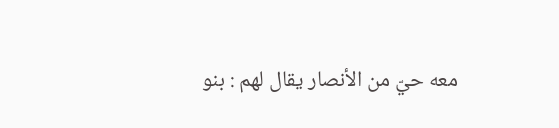معه حيّ من الأنصار يقال لهم : بنو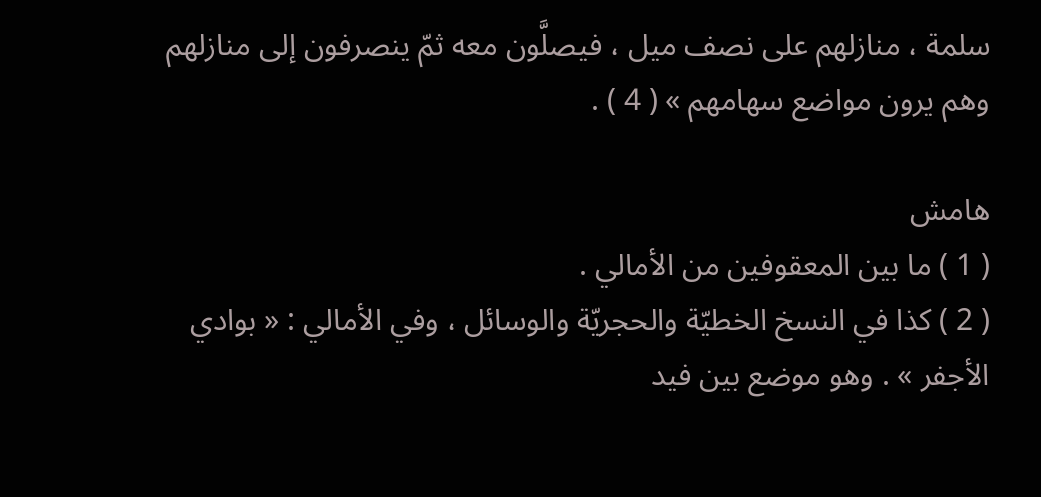سلمة ، منازلهم على نصف ميل ، فيصلَّون معه ثمّ ينصرفون إلى منازلهم وهم يرون مواضع سهامهم » ( 4 ) .

هامش
( 1 ) ما بين المعقوفين من الأمالي .
( 2 ) كذا في النسخ الخطيّة والحجريّة والوسائل ، وفي الأمالي : « بوادي الأجفر » . وهو موضع بين فيد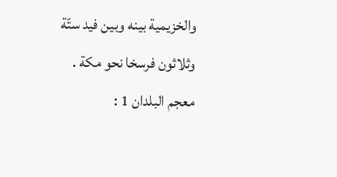والخزيمية بينه وبين فيد ستّة وثلاثون فرسخا نحو مكة . معجم البلدان 1 :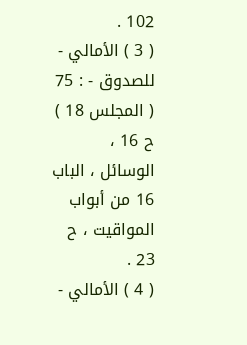102 .
( 3 ) الأمالي - للصدوق - : 75 ( المجلس 18 ) ح 16 ، الوسائل ، الباب 16 من أبواب المواقيت ، ح 23 .
( 4 ) الأمالي -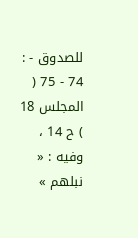للصدوق - : 74 - 75 ( المجلس 18 ) ح 14 ، وفيه : « نبلهم »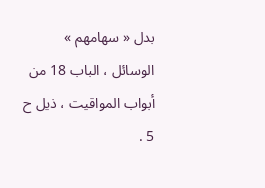بدل « سهامهم » الوسائل ، الباب 18 من أبواب المواقيت ، ذيل ح 5 .